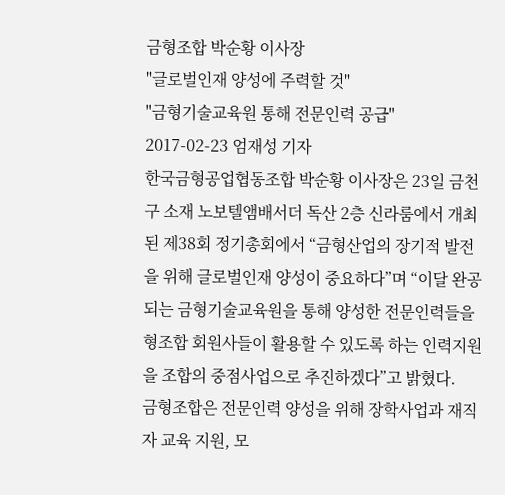금형조합 박순황 이사장
"글로벌인재 양성에 주력할 것"
"금형기술교육원 통해 전문인력 공급"
2017-02-23 엄재성 기자
한국금형공업협동조합 박순황 이사장은 23일 금천구 소재 노보텔앰배서더 독산 2층 신라룸에서 개최된 제38회 정기총회에서 “금형산업의 장기적 발전을 위해 글로벌인재 양성이 중요하다”며 “이달 완공되는 금형기술교육원을 통해 양성한 전문인력들을 형조합 회원사들이 활용할 수 있도록 하는 인력지원을 조합의 중점사업으로 추진하겠다”고 밝혔다.
금형조합은 전문인력 양성을 위해 장학사업과 재직자 교육 지원, 모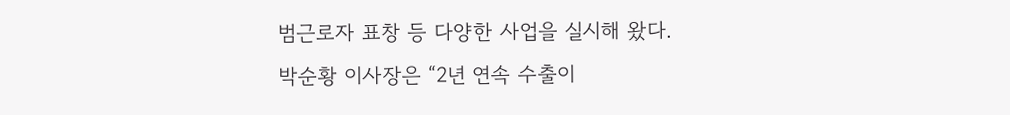범근로자 표창 등 다양한 사업을 실시해 왔다.
박순황 이사장은 “2년 연속 수출이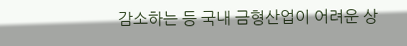감소하는 등 국내 금형산업이 어려운 상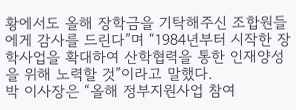황에서도 올해 장학금을 기탁해주신 조합원들에게 감사를 드린다”며 “1984년부터 시작한 장학사업을 확대하여 산학협력을 통한 인재양성을 위해 노력할 것”이라고 말했다.
박 이사장은 “올해 정부지원사업 참여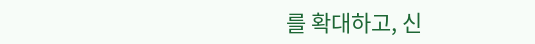를 확대하고, 신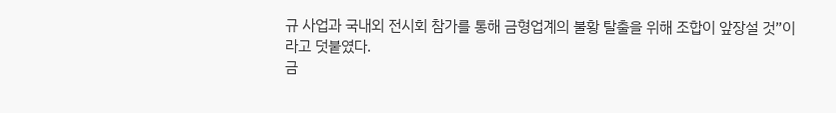규 사업과 국내외 전시회 참가를 통해 금형업계의 불황 탈출을 위해 조합이 앞장설 것”이라고 덧붙였다.
금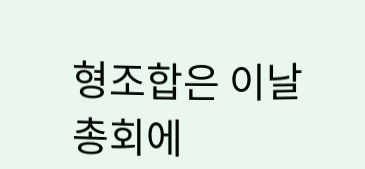형조합은 이날 총회에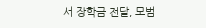서 장학금 전달, 모범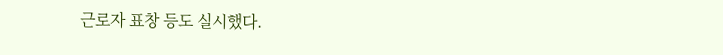근로자 표창 등도 실시했다.